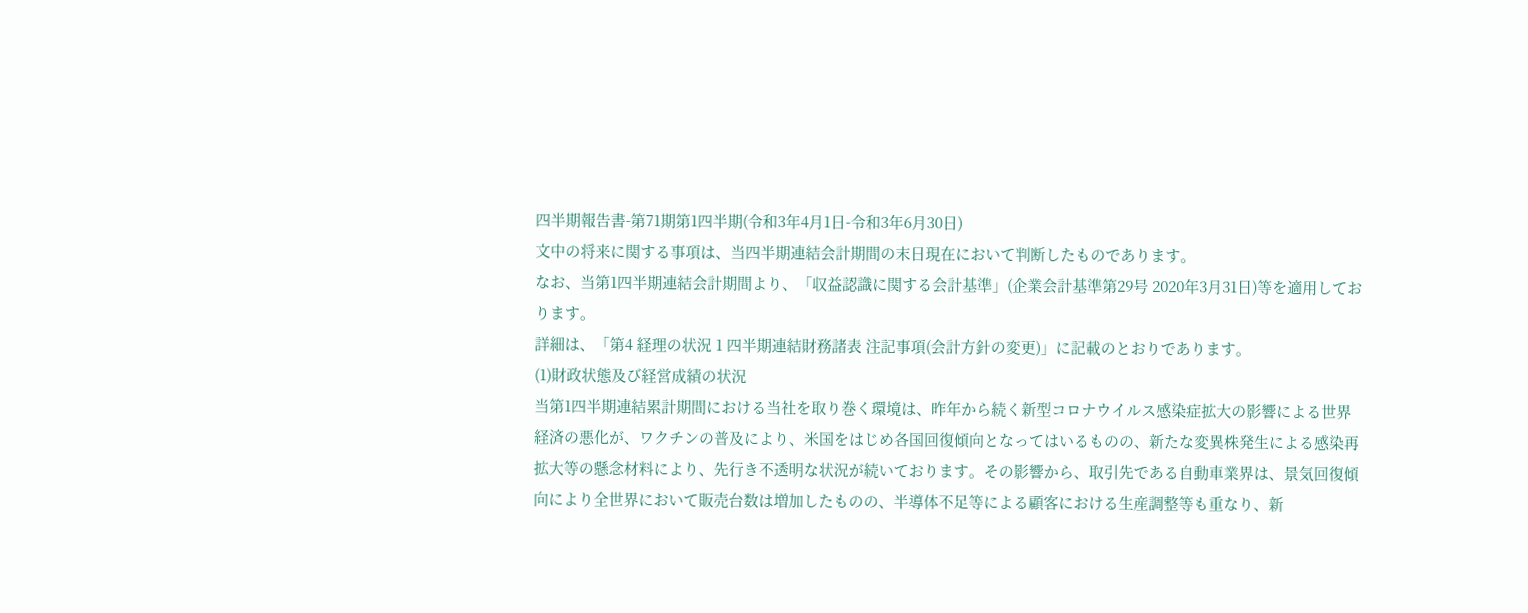四半期報告書-第71期第1四半期(令和3年4月1日-令和3年6月30日)
文中の将来に関する事項は、当四半期連結会計期間の末日現在において判断したものであります。
なお、当第1四半期連結会計期間より、「収益認識に関する会計基準」(企業会計基準第29号 2020年3月31日)等を適用しております。
詳細は、「第4 経理の状況 1 四半期連結財務諸表 注記事項(会計方針の変更)」に記載のとおりであります。
(1)財政状態及び経営成績の状況
当第1四半期連結累計期間における当社を取り巻く環境は、昨年から続く新型コロナウイルス感染症拡大の影響による世界経済の悪化が、ワクチンの普及により、米国をはじめ各国回復傾向となってはいるものの、新たな変異株発生による感染再拡大等の懸念材料により、先行き不透明な状況が続いております。その影響から、取引先である自動車業界は、景気回復傾向により全世界において販売台数は増加したものの、半導体不足等による顧客における生産調整等も重なり、新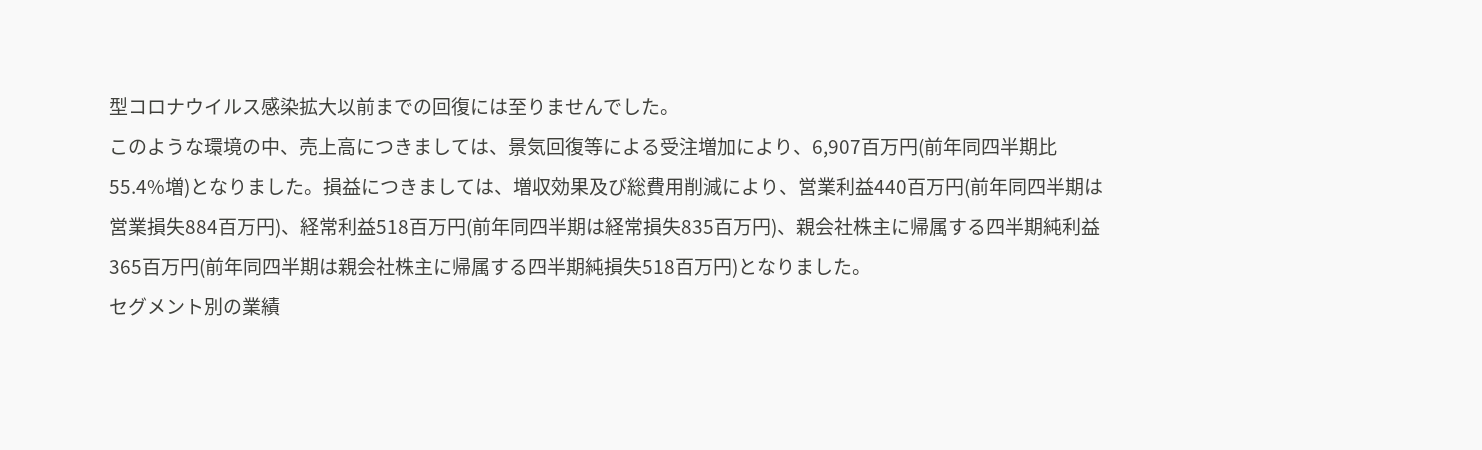型コロナウイルス感染拡大以前までの回復には至りませんでした。
このような環境の中、売上高につきましては、景気回復等による受注増加により、6,907百万円(前年同四半期比55.4%増)となりました。損益につきましては、増収効果及び総費用削減により、営業利益440百万円(前年同四半期は営業損失884百万円)、経常利益518百万円(前年同四半期は経常損失835百万円)、親会社株主に帰属する四半期純利益365百万円(前年同四半期は親会社株主に帰属する四半期純損失518百万円)となりました。
セグメント別の業績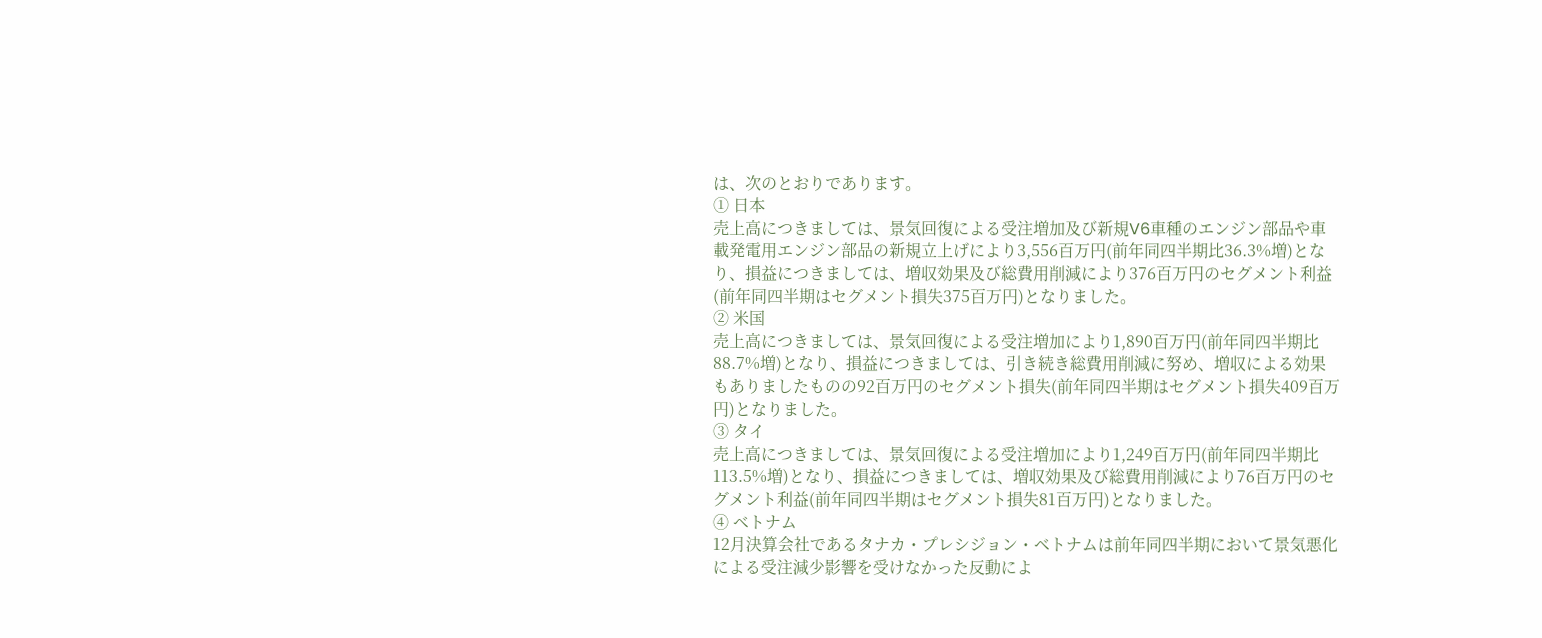は、次のとおりであります。
① 日本
売上高につきましては、景気回復による受注増加及び新規V6車種のエンジン部品や車載発電用エンジン部品の新規立上げにより3,556百万円(前年同四半期比36.3%増)となり、損益につきましては、増収効果及び総費用削減により376百万円のセグメント利益(前年同四半期はセグメント損失375百万円)となりました。
② 米国
売上高につきましては、景気回復による受注増加により1,890百万円(前年同四半期比88.7%増)となり、損益につきましては、引き続き総費用削減に努め、増収による効果もありましたものの92百万円のセグメント損失(前年同四半期はセグメント損失409百万円)となりました。
③ タイ
売上高につきましては、景気回復による受注増加により1,249百万円(前年同四半期比113.5%増)となり、損益につきましては、増収効果及び総費用削減により76百万円のセグメント利益(前年同四半期はセグメント損失81百万円)となりました。
④ ベトナム
12月決算会社であるタナカ・プレシジョン・ベトナムは前年同四半期において景気悪化による受注減少影響を受けなかった反動によ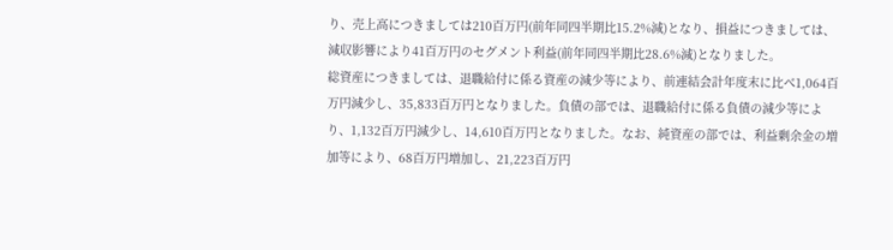り、売上高につきましては210百万円(前年同四半期比15.2%減)となり、損益につきましては、減収影響により41百万円のセグメント利益(前年同四半期比28.6%減)となりました。
総資産につきましては、退職給付に係る資産の減少等により、前連結会計年度末に比べ1,064百万円減少し、35,833百万円となりました。負債の部では、退職給付に係る負債の減少等により、1,132百万円減少し、14,610百万円となりました。なお、純資産の部では、利益剰余金の増加等により、68百万円増加し、21,223百万円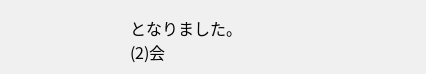となりました。
(2)会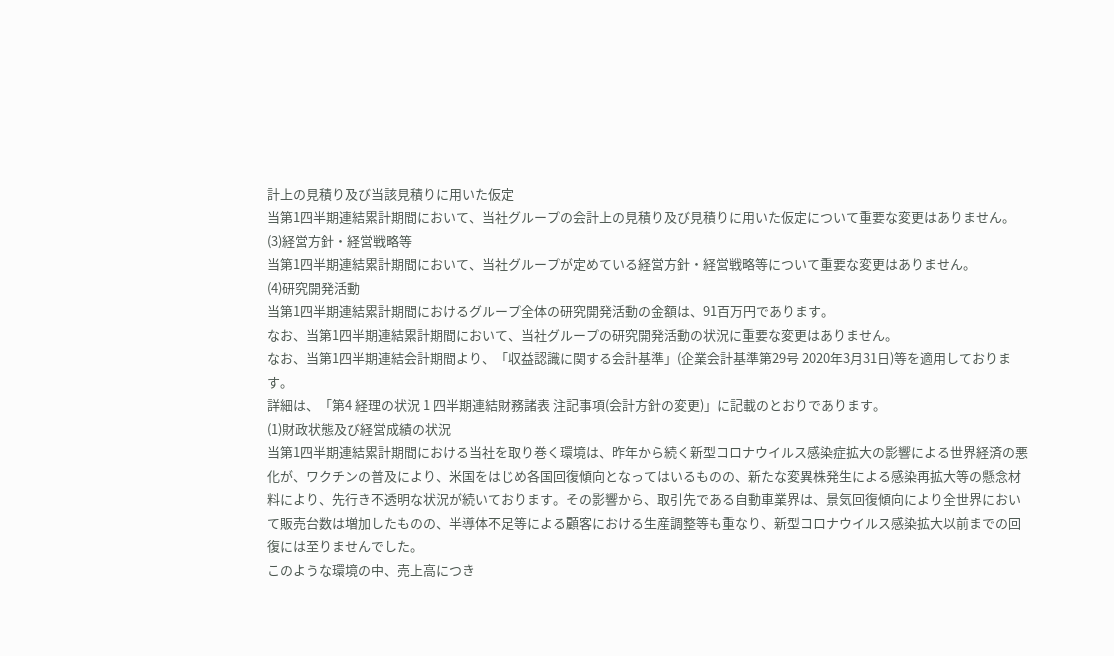計上の見積り及び当該見積りに用いた仮定
当第1四半期連結累計期間において、当社グループの会計上の見積り及び見積りに用いた仮定について重要な変更はありません。
(3)経営方針・経営戦略等
当第1四半期連結累計期間において、当社グループが定めている経営方針・経営戦略等について重要な変更はありません。
(4)研究開発活動
当第1四半期連結累計期間におけるグループ全体の研究開発活動の金額は、91百万円であります。
なお、当第1四半期連結累計期間において、当社グループの研究開発活動の状況に重要な変更はありません。
なお、当第1四半期連結会計期間より、「収益認識に関する会計基準」(企業会計基準第29号 2020年3月31日)等を適用しております。
詳細は、「第4 経理の状況 1 四半期連結財務諸表 注記事項(会計方針の変更)」に記載のとおりであります。
(1)財政状態及び経営成績の状況
当第1四半期連結累計期間における当社を取り巻く環境は、昨年から続く新型コロナウイルス感染症拡大の影響による世界経済の悪化が、ワクチンの普及により、米国をはじめ各国回復傾向となってはいるものの、新たな変異株発生による感染再拡大等の懸念材料により、先行き不透明な状況が続いております。その影響から、取引先である自動車業界は、景気回復傾向により全世界において販売台数は増加したものの、半導体不足等による顧客における生産調整等も重なり、新型コロナウイルス感染拡大以前までの回復には至りませんでした。
このような環境の中、売上高につき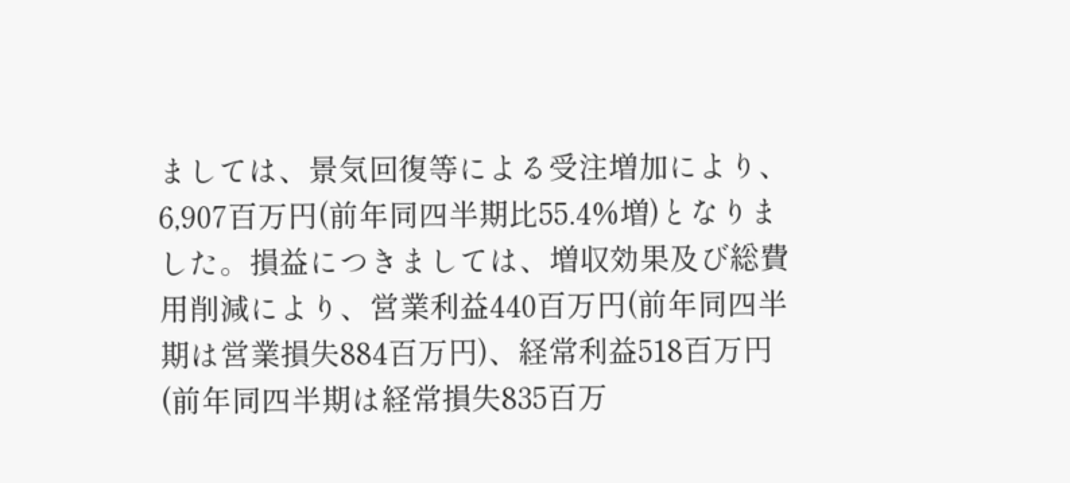ましては、景気回復等による受注増加により、6,907百万円(前年同四半期比55.4%増)となりました。損益につきましては、増収効果及び総費用削減により、営業利益440百万円(前年同四半期は営業損失884百万円)、経常利益518百万円(前年同四半期は経常損失835百万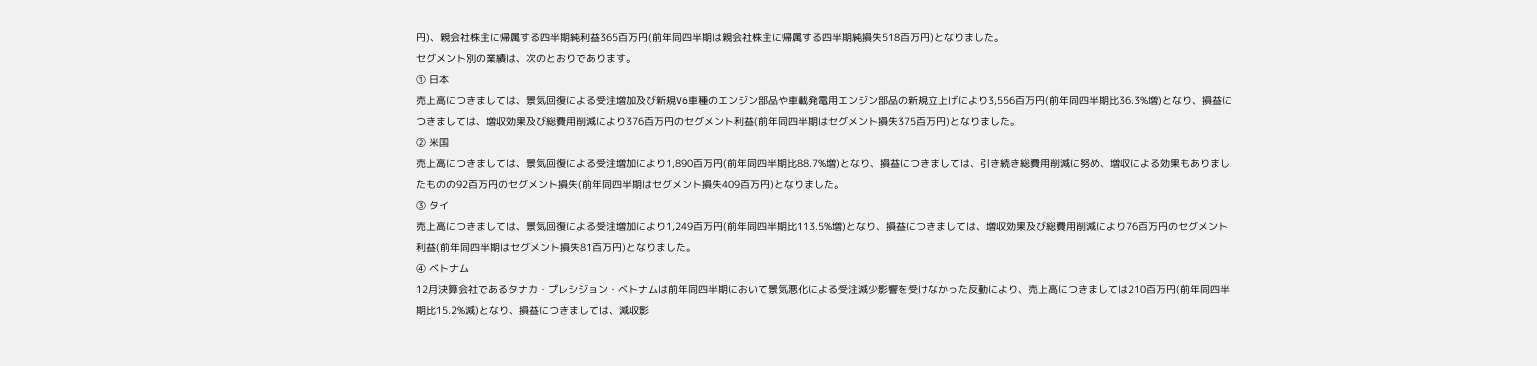円)、親会社株主に帰属する四半期純利益365百万円(前年同四半期は親会社株主に帰属する四半期純損失518百万円)となりました。
セグメント別の業績は、次のとおりであります。
① 日本
売上高につきましては、景気回復による受注増加及び新規V6車種のエンジン部品や車載発電用エンジン部品の新規立上げにより3,556百万円(前年同四半期比36.3%増)となり、損益につきましては、増収効果及び総費用削減により376百万円のセグメント利益(前年同四半期はセグメント損失375百万円)となりました。
② 米国
売上高につきましては、景気回復による受注増加により1,890百万円(前年同四半期比88.7%増)となり、損益につきましては、引き続き総費用削減に努め、増収による効果もありましたものの92百万円のセグメント損失(前年同四半期はセグメント損失409百万円)となりました。
③ タイ
売上高につきましては、景気回復による受注増加により1,249百万円(前年同四半期比113.5%増)となり、損益につきましては、増収効果及び総費用削減により76百万円のセグメント利益(前年同四半期はセグメント損失81百万円)となりました。
④ ベトナム
12月決算会社であるタナカ・プレシジョン・ベトナムは前年同四半期において景気悪化による受注減少影響を受けなかった反動により、売上高につきましては210百万円(前年同四半期比15.2%減)となり、損益につきましては、減収影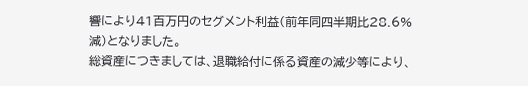響により41百万円のセグメント利益(前年同四半期比28.6%減)となりました。
総資産につきましては、退職給付に係る資産の減少等により、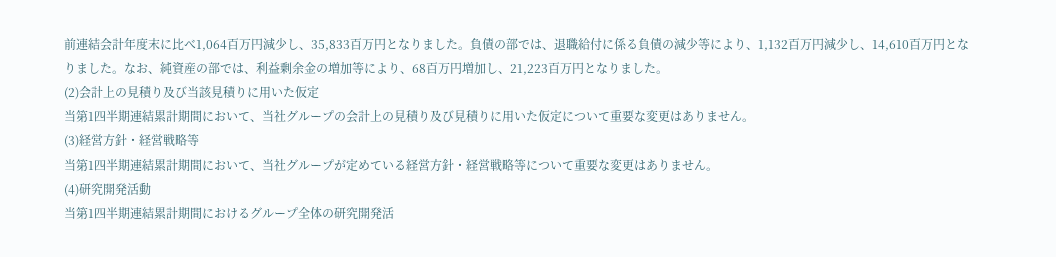前連結会計年度末に比べ1,064百万円減少し、35,833百万円となりました。負債の部では、退職給付に係る負債の減少等により、1,132百万円減少し、14,610百万円となりました。なお、純資産の部では、利益剰余金の増加等により、68百万円増加し、21,223百万円となりました。
(2)会計上の見積り及び当該見積りに用いた仮定
当第1四半期連結累計期間において、当社グループの会計上の見積り及び見積りに用いた仮定について重要な変更はありません。
(3)経営方針・経営戦略等
当第1四半期連結累計期間において、当社グループが定めている経営方針・経営戦略等について重要な変更はありません。
(4)研究開発活動
当第1四半期連結累計期間におけるグループ全体の研究開発活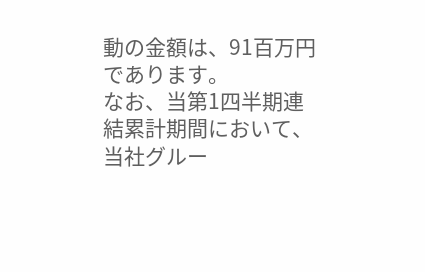動の金額は、91百万円であります。
なお、当第1四半期連結累計期間において、当社グルー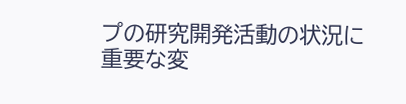プの研究開発活動の状況に重要な変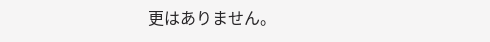更はありません。